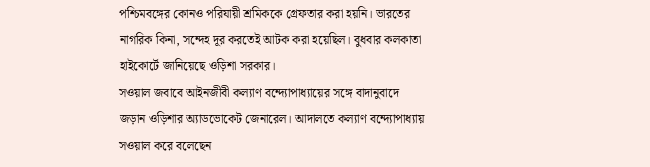পশ্চিমবঙ্গের কোনও পরিযায়ী শ্রমিককে গ্রেফতার করা হয়নি। ভারতের নাগরিক কিনা, সন্দেহ দূর করতেই আটক করা হয়েছিল। বুধবার কলকাতা হাইকোর্টে জানিয়েছে ওড়িশা সরকার।
সওয়াল জবাবে আইনজীবী কল্যাণ বন্দ্যোপাধ্যায়ের সঙ্গে বাদানুবাদে জড়ান ওড়িশার অ্যাডভোকেট জেনারেল। আদালতে কল্যাণ বন্দ্যোপাধ্যায় সওয়াল করে বলেছেন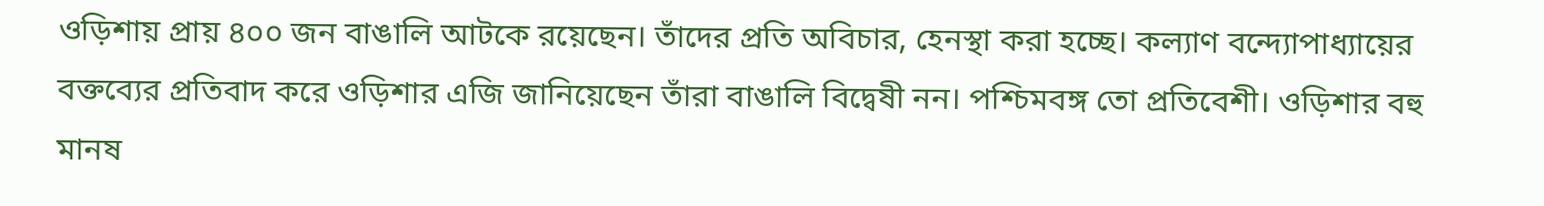ওড়িশায় প্রায় ৪০০ জন বাঙালি আটকে রয়েছেন। তাঁদের প্রতি অবিচার, হেনস্থা করা হচ্ছে। কল্যাণ বন্দ্যোপাধ্যায়ের বক্তব্যের প্রতিবাদ করে ওড়িশার এজি জানিয়েছেন তাঁরা বাঙালি বিদ্বেষী নন। পশ্চিমবঙ্গ তো প্রতিবেশী। ওড়িশার বহু মানষ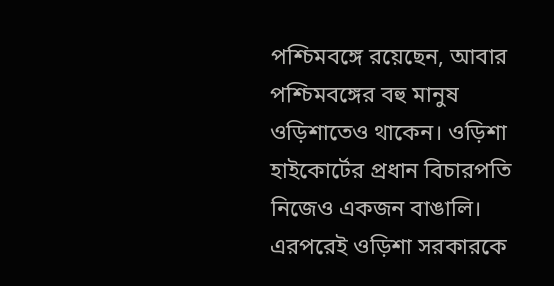পশ্চিমবঙ্গে রয়েছেন, আবার পশ্চিমবঙ্গের বহু মানুষ ওড়িশাতেও থাকেন। ওড়িশা হাইকোর্টের প্রধান বিচারপতি নিজেও একজন বাঙালি। এরপরেই ওড়িশা সরকারকে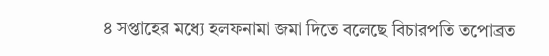৪ সপ্তাহের মধ্যে হলফনামা জমা দিতে বলেছে বিচারপতি তপোব্রত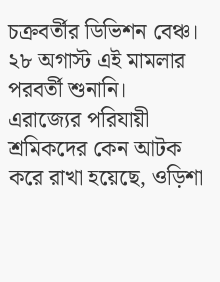চক্রবর্তীর ডিভিশন বেঞ্চ। ২৮ অগাস্ট এই মামলার পরবর্তী শুনানি। এরাজ্যের পরিযায়ী শ্রমিকদের কেন আটক করে রাখা হয়েছে, ওড়িশা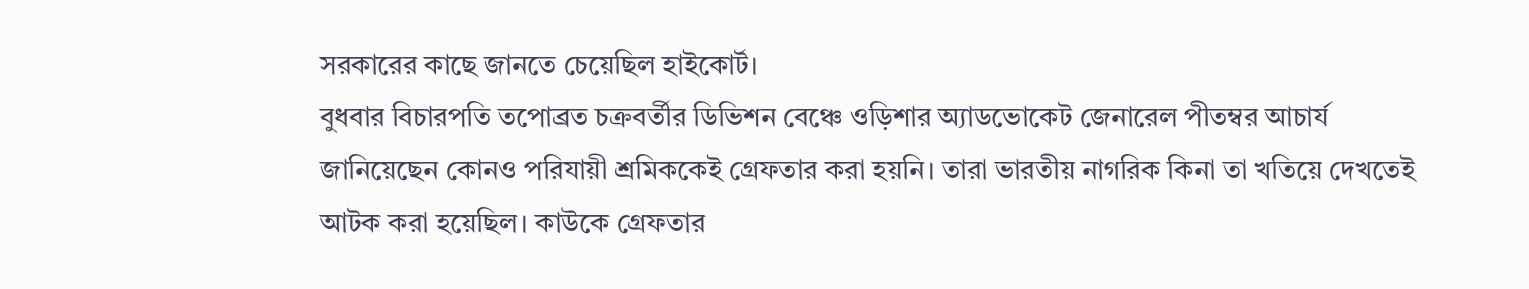সরকারের কাছে জানতে চেয়েছিল হাইকোর্ট।
বুধবার বিচারপতি তপোব্রত চক্রবর্তীর ডিভিশন বেঞ্চে ওড়িশার অ্যাডভোকেট জেনারেল পীতম্বর আচার্য জানিয়েছেন কোনও পরিযায়ী শ্রমিককেই গ্রেফতার করা হয়নি। তারা ভারতীয় নাগরিক কিনা তা খতিয়ে দেখতেই আটক করা হয়েছিল। কাউকে গ্রেফতার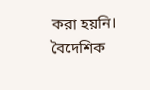করা হয়নি। বৈদেশিক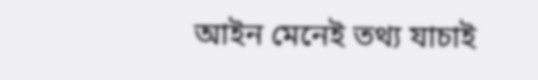আইন মেনেই তথ্য যাচাই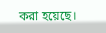করা হয়েছে।